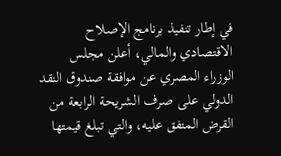في إطار تنفيذ برنامج الإصلاح الاقتصادي والمالي، أعلن مجلس الوزراء المصري عن موافقة صندوق النقد الدولي على صرف الشريحة الرابعة من القرض المتفق عليه، والتي تبلغ قيمتها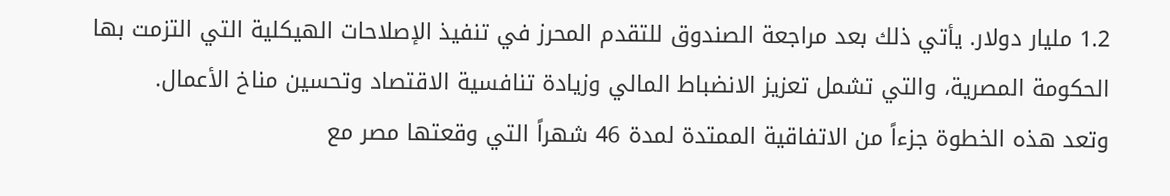1.2 مليار دولار. يأتي ذلك بعد مراجعة الصندوق للتقدم المحرز في تنفيذ الإصلاحات الهيكلية التي التزمت بها الحكومة المصرية، والتي تشمل تعزيز الانضباط المالي وزيادة تنافسية الاقتصاد وتحسين مناخ الأعمال.
وتعد هذه الخطوة جزءاً من الاتفاقية الممتدة لمدة 46 شهراً التي وقعتها مصر مع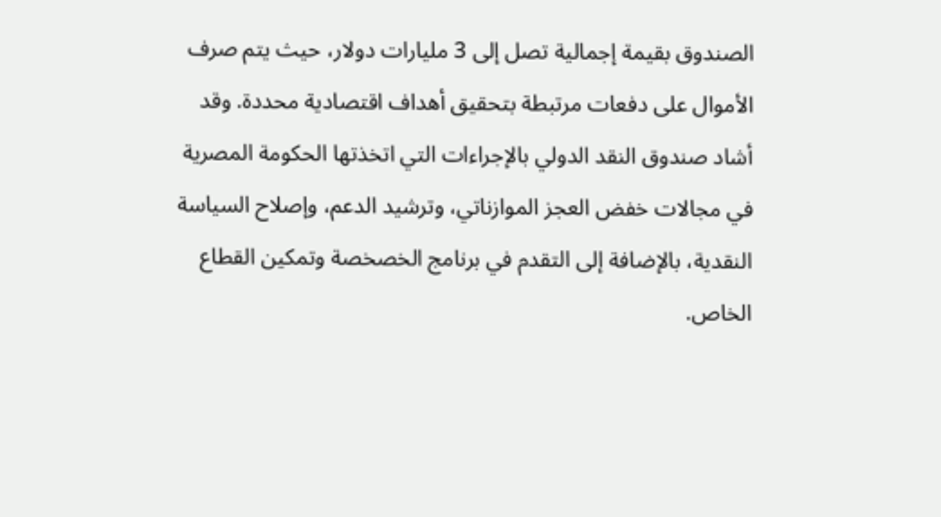الصندوق بقيمة إجمالية تصل إلى 3 مليارات دولار، حيث يتم صرف الأموال على دفعات مرتبطة بتحقيق أهداف اقتصادية محددة. وقد أشاد صندوق النقد الدولي بالإجراءات التي اتخذتها الحكومة المصرية في مجالات خفض العجز الموازناتي، وترشيد الدعم، وإصلاح السياسة النقدية، بالإضافة إلى التقدم في برنامج الخصخصة وتمكين القطاع الخاص.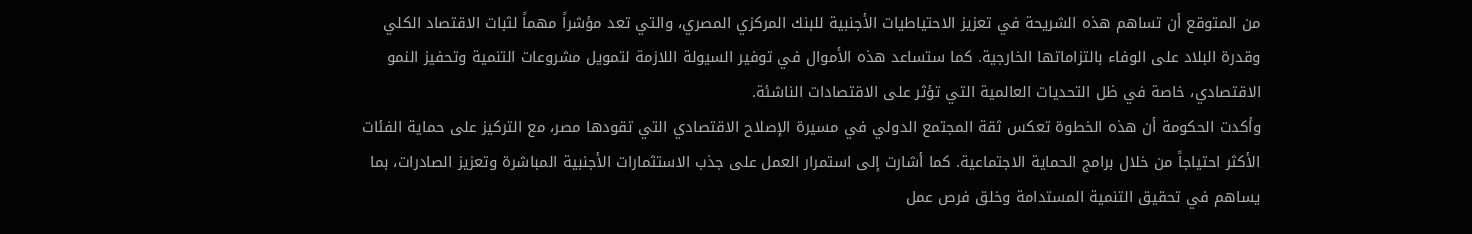من المتوقع أن تساهم هذه الشريحة في تعزيز الاحتياطيات الأجنبية للبنك المركزي المصري، والتي تعد مؤشراً مهماً لثبات الاقتصاد الكلي وقدرة البلاد على الوفاء بالتزاماتها الخارجية. كما ستساعد هذه الأموال في توفير السيولة اللازمة لتمويل مشروعات التنمية وتحفيز النمو الاقتصادي، خاصة في ظل التحديات العالمية التي تؤثر على الاقتصادات الناشئة.
وأكدت الحكومة أن هذه الخطوة تعكس ثقة المجتمع الدولي في مسيرة الإصلاح الاقتصادي التي تقودها مصر، مع التركيز على حماية الفئات الأكثر احتياجاً من خلال برامج الحماية الاجتماعية. كما أشارت إلى استمرار العمل على جذب الاستثمارات الأجنبية المباشرة وتعزيز الصادرات، بما يساهم في تحقيق التنمية المستدامة وخلق فرص عمل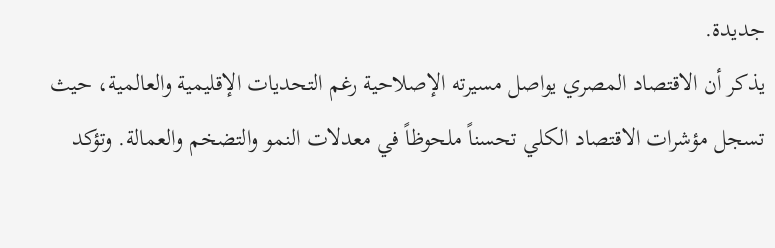جديدة.
يذكر أن الاقتصاد المصري يواصل مسيرته الإصلاحية رغم التحديات الإقليمية والعالمية، حيث تسجل مؤشرات الاقتصاد الكلي تحسناً ملحوظاً في معدلات النمو والتضخم والعمالة. وتؤكد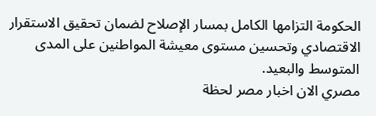الحكومة التزامها الكامل بمسار الإصلاح لضمان تحقيق الاستقرار الاقتصادي وتحسين مستوى معيشة المواطنين على المدى المتوسط والبعيد.
مصري الان اخبار مصر لحظة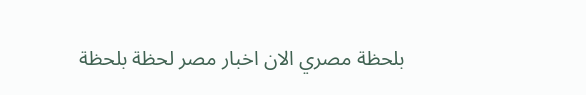بلحظة مصري الان اخبار مصر لحظة بلحظة